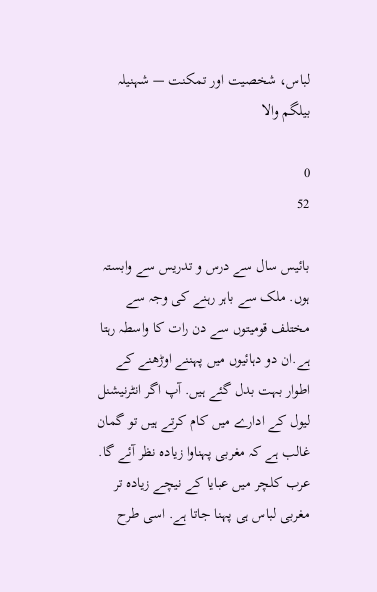لباس، شخصیت اور تمکنت — شہنیلہ بیلگم والا

0
52

بائیس سال سے درس و تدریس سے وابستہ ہوں. ملک سے باہر رہنے کی وجہ سے مختلف قومیتوں سے دن رات کا واسطہ رہتا ہے.ان دو دہائیوں میں پہننے اوڑھنے کے اطوار بہت بدل گئے ہیں. آپ اگر انٹرنیشنل لیول کے ادارے میں کام کرتے ہیں تو گمان غالب ہے کہ مغربی پہناوا زیادہ نظر آئے گا. عرب کلچر میں عبایا کے نیچے زیادہ تر مغربی لباس ہی پہنا جاتا ہے. اسی طرح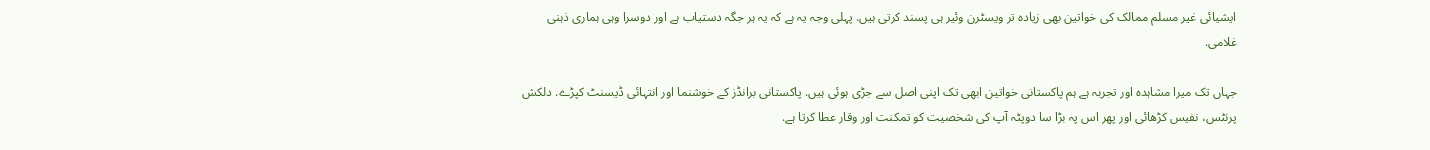ایشیائی غیر مسلم ممالک کی خواتین بھی زیادہ تر ویسٹرن وئیر ہی پسند کرتی ہیں. پہلی وجہ یہ ہے کہ یہ ہر جگہ دستیاب ہے اور دوسرا وہی ہماری ذہنی غلامی.

جہاں تک میرا مشاہدہ اور تجربہ ہے ہم پاکستانی خواتین ابھی تک اپنی اصل سے جڑی ہوئی ہیں. پاکستانی برانڈز کے خوشنما اور انتہائی ڈیسنٹ کپڑے. دلکش پرنٹس، نفیس کڑھائی اور پھر اس پہ بڑا سا دوپٹہ آپ کی شخصیت کو تمکنت اور وقار عطا کرتا ہے.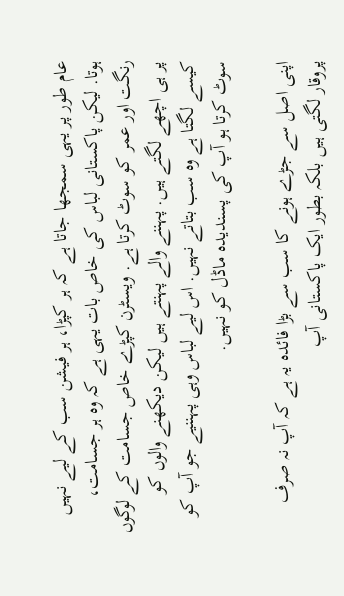عام طور پر یہی سمجھا جاتا ہے کہ ہر کپڑا، ہر فیشن سب کے لیے نہیں ہوتا. لیکن پاکستانی لباس کی خاص بات یہی ہے کہ وہ ہر جسامت، رنگت اور عمر کو سوٹ کرتا ہے. ویسٹرن کپڑے خاص جسامت کے لوگوں پر ہی اچھے لگتے ہیں. پہننے والے پہنتے ہیں لیکن دیکھنے والوں کو کیسے لگتا ہے وہ سب بتاتے نہیں. اس لیے لباس وہی پہننیے جو آپ کو سوٹ کرتا ہو آپ کی پسندیدہ ماڈل کو نہیں.

اپنی اصل سے جڑے ہونے کا سب سے بڑا فائدہ یہ ہے کہ آپ نہ صرف پروقار لگتی ہیں بلکہ بطور ایک پاکستانی آپ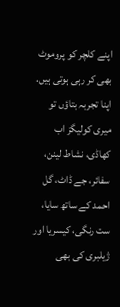اپنے کلچر کو پروموٹ بھی کر رہی ہوتی ہیں. اپنا تجربہ بتاؤں تو میری کولیگز اب کھاڈی، نشاط لینن، سفائر، جے ڈاٹ، گل احمد کے ساتھ سایا، ست رنگی، کیسریا اور ژیلبری کی بھی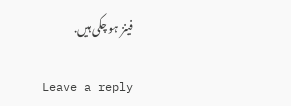فینز ہو چکی ہیں.

Leave a reply